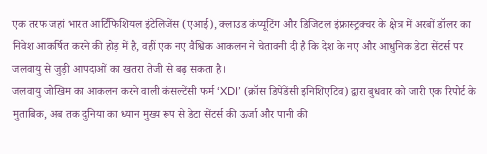एक तरफ जहां भारत आर्टिफिशियल इंटेलिजेंस (एआई), क्लाउड कंप्यूटिंग और डिजिटल इंफ्रास्ट्रक्चर के क्षेत्र में अरबों डॉलर का निवेश आकर्षित करने की होड़ में है, वहीं एक नए वैश्विक आकलन ने चेतावनी दी है कि देश के नए और आधुनिक डेटा सेंटर्स पर जलवायु से जुड़ी आपदाओं का खतरा तेजी से बढ़ सकता है।
जलवायु जोखिम का आकलन करने वाली कंसल्टेंसी फर्म ‘XDI’ (क्रॉस डिपेंडेंसी इनिशिएटिव) द्वारा बुधवार को जारी एक रिपोर्ट के मुताबिक, अब तक दुनिया का ध्यान मुख्य रूप से डेटा सेंटर्स की ऊर्जा और पानी की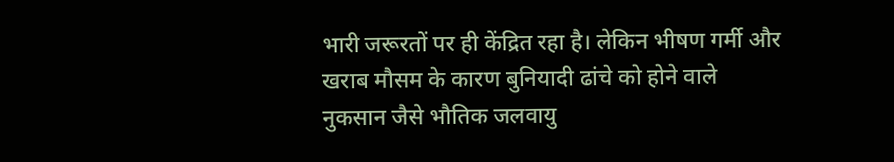भारी जरूरतों पर ही केंद्रित रहा है। लेकिन भीषण गर्मी और खराब मौसम के कारण बुनियादी ढांचे को होने वाले नुकसान जैसे भौतिक जलवायु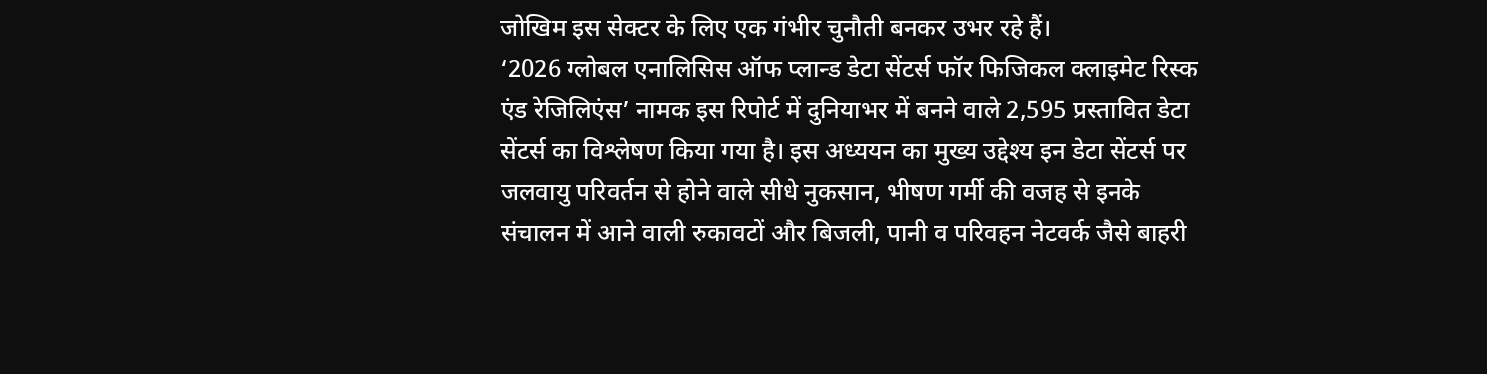जोखिम इस सेक्टर के लिए एक गंभीर चुनौती बनकर उभर रहे हैं।
‘2026 ग्लोबल एनालिसिस ऑफ प्लान्ड डेटा सेंटर्स फॉर फिजिकल क्लाइमेट रिस्क एंड रेजिलिएंस’ नामक इस रिपोर्ट में दुनियाभर में बनने वाले 2,595 प्रस्तावित डेटा सेंटर्स का विश्लेषण किया गया है। इस अध्ययन का मुख्य उद्देश्य इन डेटा सेंटर्स पर जलवायु परिवर्तन से होने वाले सीधे नुकसान, भीषण गर्मी की वजह से इनके संचालन में आने वाली रुकावटों और बिजली, पानी व परिवहन नेटवर्क जैसे बाहरी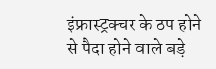इंफ्रास्ट्रक्चर के ठप होने से पैदा होने वाले बड़े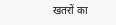खतरों का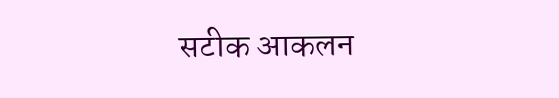सटीक आकलन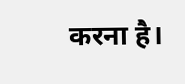करना है।